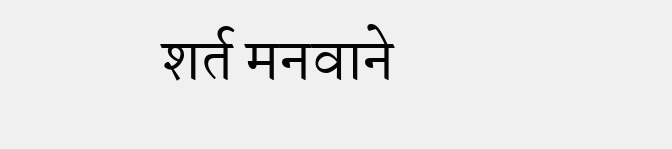शर्त मनवाने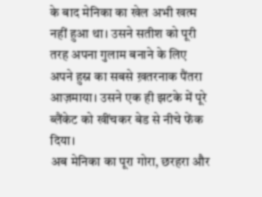के बाद मेनिका का खेल अभी खत्म नहीं हुआ था। उसने सतीश को पूरी तरह अपना गुलाम बनाने के लिए अपने हुस्न का सबसे ख़तरनाक पैंतरा आज़माया। उसने एक ही झटके में पूरे ब्लैंकेट को खींचकर बेड से नीचे फेंक दिया।
अब मेनिका का पूरा गोरा, छरहरा और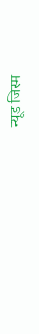न्यूड जिस्म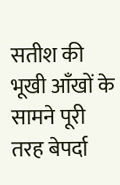सतीश की भूखी आँखों के सामने पूरी तरह बेपर्दा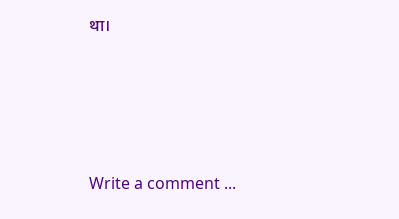था।








Write a comment ...